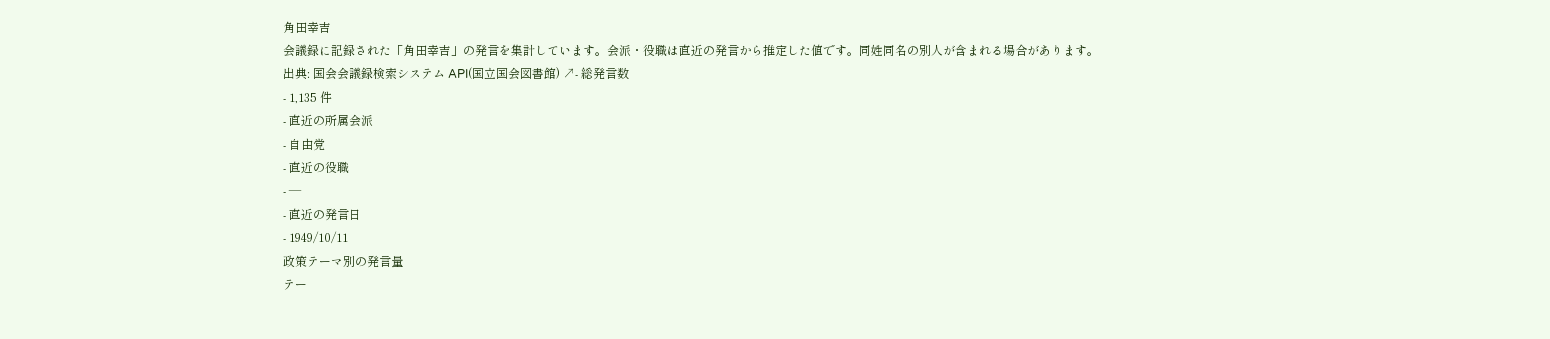角田幸吉
会議録に記録された「角田幸吉」の発言を集計しています。会派・役職は直近の発言から推定した値です。同姓同名の別人が含まれる場合があります。
出典: 国会会議録検索システム API(国立国会図書館) ↗- 総発言数
- 1,135 件
- 直近の所属会派
- 自由党
- 直近の役職
- —
- 直近の発言日
- 1949/10/11
政策テーマ別の発言量
テー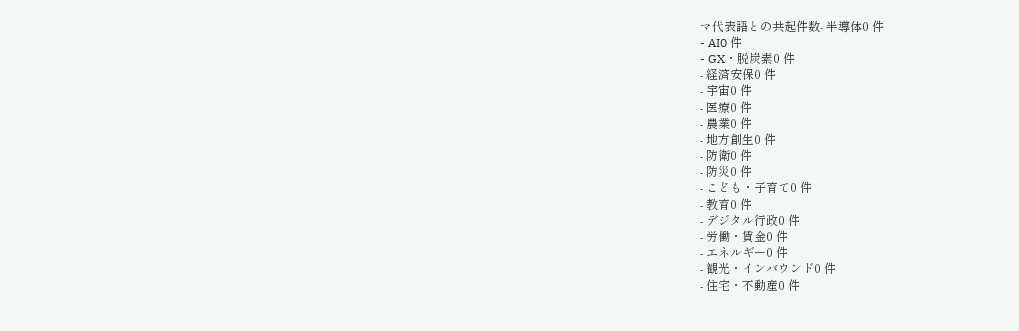マ代表語との共起件数- 半導体0 件
- AI0 件
- GX・脱炭素0 件
- 経済安保0 件
- 宇宙0 件
- 医療0 件
- 農業0 件
- 地方創生0 件
- 防衛0 件
- 防災0 件
- こども・子育て0 件
- 教育0 件
- デジタル行政0 件
- 労働・賃金0 件
- エネルギー0 件
- 観光・インバウンド0 件
- 住宅・不動産0 件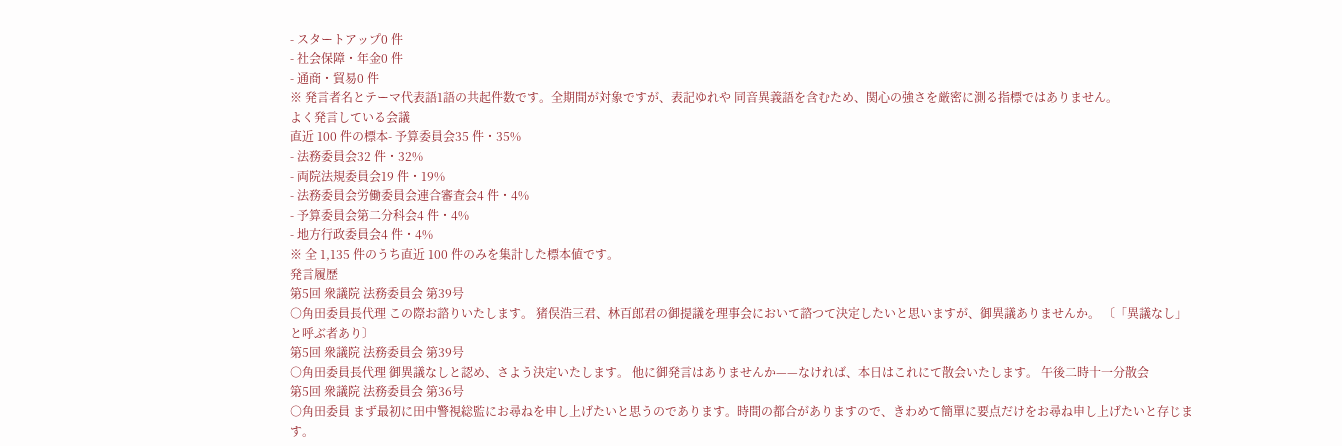- スタートアップ0 件
- 社会保障・年金0 件
- 通商・貿易0 件
※ 発言者名とテーマ代表語1語の共起件数です。全期間が対象ですが、表記ゆれや 同音異義語を含むため、関心の強さを厳密に測る指標ではありません。
よく発言している会議
直近 100 件の標本- 予算委員会35 件・35%
- 法務委員会32 件・32%
- 両院法規委員会19 件・19%
- 法務委員会労働委員会連合審査会4 件・4%
- 予算委員会第二分科会4 件・4%
- 地方行政委員会4 件・4%
※ 全 1,135 件のうち直近 100 件のみを集計した標本値です。
発言履歴
第5回 衆議院 法務委員会 第39号
○角田委員長代理 この際お諮りいたします。 猪俣浩三君、林百郎君の御提議を理事会において諮つて決定したいと思いますが、御異議ありませんか。 〔「異議なし」と呼ぶ者あり〕
第5回 衆議院 法務委員会 第39号
○角田委員長代理 御異議なしと認め、さよう決定いたします。 他に御発言はありませんか——なければ、本日はこれにて散会いたします。 午後二時十一分散会
第5回 衆議院 法務委員会 第36号
○角田委員 まず最初に田中警視総監にお尋ねを申し上げたいと思うのであります。時間の都合がありますので、きわめて簡單に要点だけをお尋ね申し上げたいと存じます。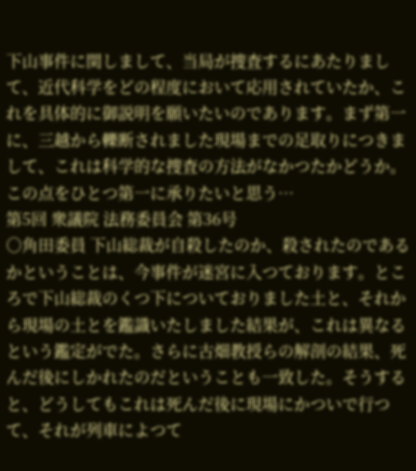下山事件に関しまして、当局が捜査するにあたりまして、近代科学をどの程度において応用されていたか、これを具体的に御説明を願いたいのであります。まず第一に、三越から轢断されました現場までの足取りにつきまして、これは科学的な捜査の方法がなかつたかどうか。この点をひとつ第一に承りたいと思う…
第5回 衆議院 法務委員会 第36号
○角田委員 下山総裁が自殺したのか、殺されたのであるかということは、今事件が迷宮に入つております。ところで下山総裁のくつ下についておりました土と、それから現場の土とを鑑識いたしました結果が、これは異なるという鑑定がでた。さらに古畑教授らの解剖の結果、死んだ後にしかれたのだということも一致した。そうすると、どうしてもこれは死んだ後に現場にかついで行つて、それが列車によつて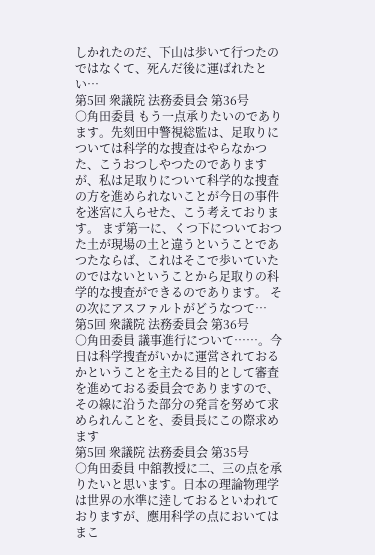しかれたのだ、下山は歩いて行つたのではなくて、死んだ後に運ばれたとい…
第5回 衆議院 法務委員会 第36号
○角田委員 もう一点承りたいのであります。先刻田中警視総監は、足取りについては科学的な捜査はやらなかつた、こうおつしやつたのでありますが、私は足取りについて科学的な捜査の方を進められないことが今日の事件を迷宮に入らせた、こう考えております。 まず第一に、くつ下についておつた土が現場の土と違うということであつたならば、これはそこで歩いていたのではないということから足取りの科学的な捜査ができるのであります。 その次にアスファルトがどうなつて…
第5回 衆議院 法務委員会 第36号
○角田委員 議事進行について……。今日は科学搜査がいかに運営されておるかということを主たる目的として審査を進めておる委員会でありますので、その線に沿うた部分の発言を努めて求められんことを、委員長にこの際求めます
第5回 衆議院 法務委員会 第35号
○角田委員 中舘教授に二、三の点を承りたいと思います。日本の理論物理学は世界の水準に逹しておるといわれておりますが、應用科学の点においてはまこ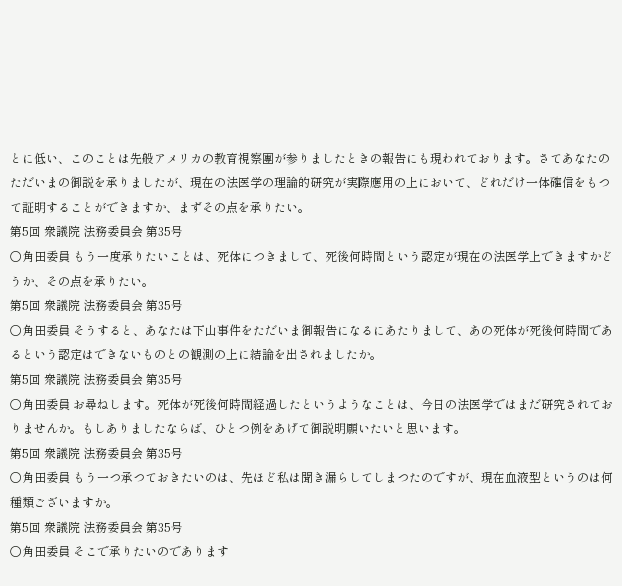とに低い、このことは先般アメリカの教育視察團が参りましたときの報告にも現われております。さてあなたのただいまの御説を承りましたが、現在の法医学の理論的研究が実際應用の上において、どれだけ一体確信をもつて証明することができますか、まずその点を承りたい。
第5回 衆議院 法務委員会 第35号
○角田委員 もう一度承りたいことは、死体につきまして、死後何時間という認定が現在の法医学上できますかどうか、その点を承りたい。
第5回 衆議院 法務委員会 第35号
○角田委員 そうすると、あなたは下山事件をただいま御報告になるにあたりまして、あの死体が死後何時間であるという認定はできないものとの観測の上に結論を出されましたか。
第5回 衆議院 法務委員会 第35号
○角田委員 お尋ねします。死体が死後何時間経過したというようなことは、今日の法医学ではまだ研究されておりませんか。もしありましたならば、ひとつ例をあげて御説明願いたいと思います。
第5回 衆議院 法務委員会 第35号
○角田委員 もう一つ承つておきたいのは、先ほど私は聞き漏らしてしまつたのですが、現在血液型というのは何種類ございますか。
第5回 衆議院 法務委員会 第35号
○角田委員 そこで承りたいのであります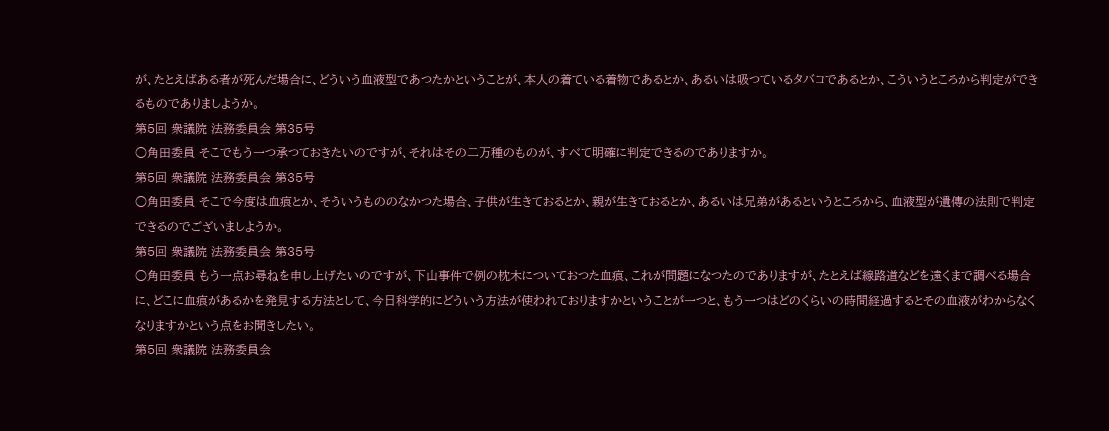が、たとえばある者が死んだ場合に、どういう血液型であつたかということが、本人の着ている着物であるとか、あるいは吸つているタバコであるとか、こういうところから判定ができるものでありましようか。
第5回 衆議院 法務委員会 第35号
○角田委員 そこでもう一つ承つておきたいのですが、それはその二万種のものが、すべて明確に判定できるのでありますか。
第5回 衆議院 法務委員会 第35号
○角田委員 そこで今度は血痕とか、そういうもののなかつた場合、子供が生きておるとか、親が生きておるとか、あるいは兄弟があるというところから、血液型が遺傳の法則で判定できるのでございましようか。
第5回 衆議院 法務委員会 第35号
○角田委員 もう一点お尋ねを申し上げたいのですが、下山事件で例の枕木についておつた血痕、これが問題になつたのでありますが、たとえば線路道などを遠くまで調べる場合に、どこに血痕があるかを発見する方法として、今日科学的にどういう方法が使われておりますかということが一つと、もう一つはどのくらいの時間経過するとその血液がわからなくなりますかという点をお聞きしたい。
第5回 衆議院 法務委員会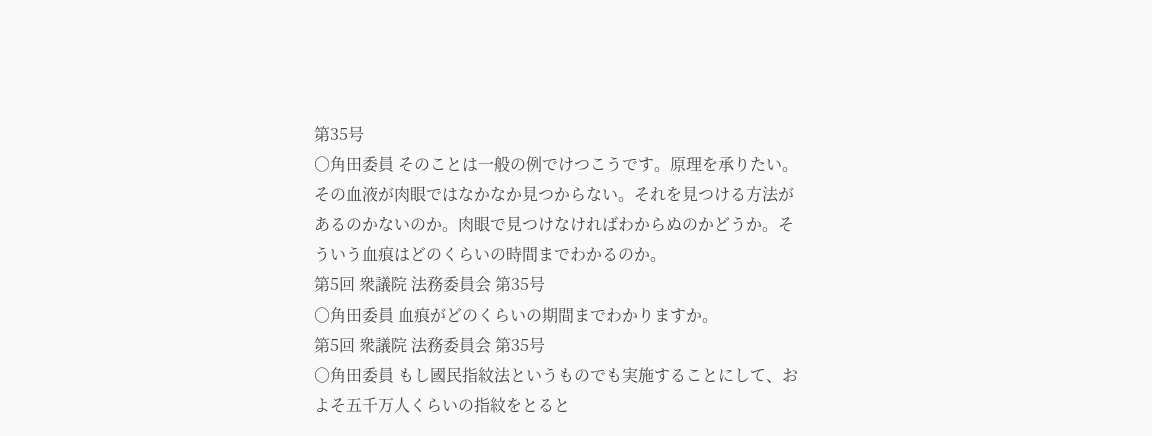第35号
○角田委員 そのことは一般の例でけつこうです。原理を承りたい。その血液が肉眼ではなかなか見つからない。それを見つける方法があるのかないのか。肉眼で見つけなければわからぬのかどうか。そういう血痕はどのくらいの時間までわかるのか。
第5回 衆議院 法務委員会 第35号
○角田委員 血痕がどのくらいの期間までわかりますか。
第5回 衆議院 法務委員会 第35号
○角田委員 もし國民指紋法というものでも実施することにして、およそ五千万人くらいの指紋をとると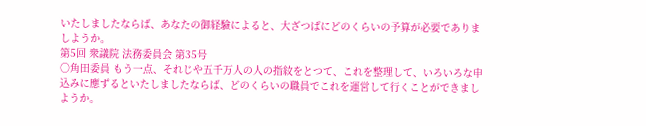いたしましたならば、あなたの御経驗によると、大ざつぱにどのくらいの予算が必要でありましようか。
第5回 衆議院 法務委員会 第35号
○角田委員 もう一点、それじや五千万人の人の指紋をとつて、これを整理して、いろいろな申込みに應ずるといたしましたならば、どのくらいの職員でこれを運営して行くことができましようか。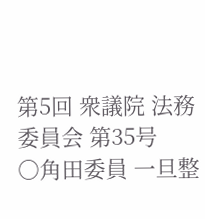第5回 衆議院 法務委員会 第35号
○角田委員 一旦整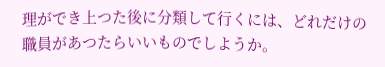理ができ上つた後に分類して行くには、どれだけの職員があつたらいいものでしようか。